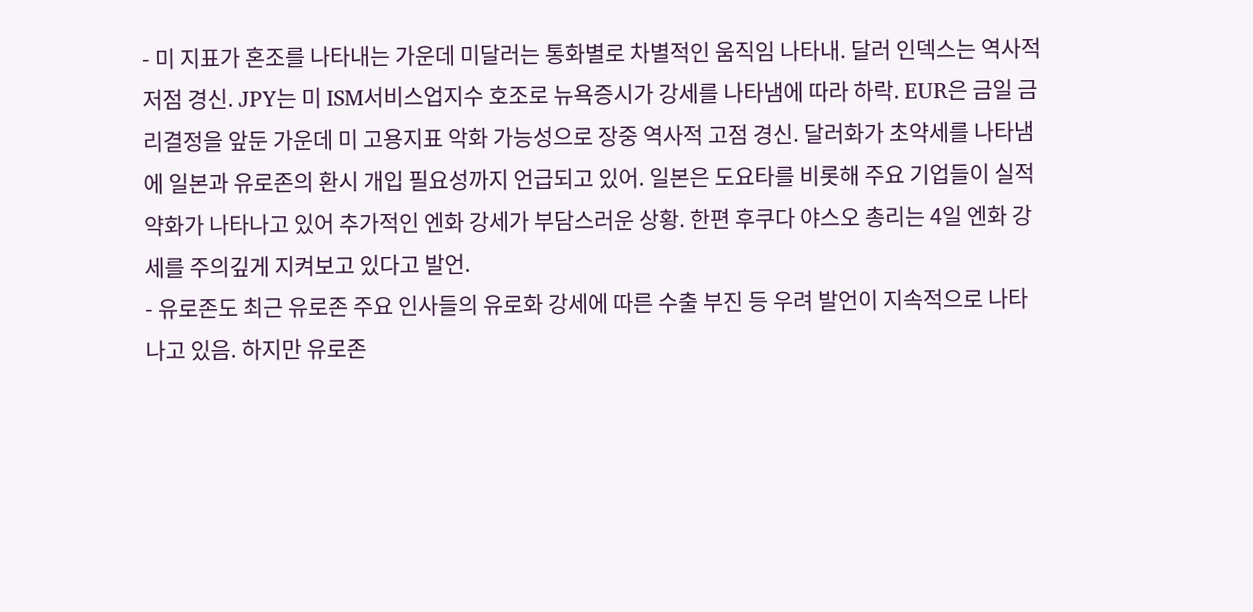- 미 지표가 혼조를 나타내는 가운데 미달러는 통화별로 차별적인 움직임 나타내. 달러 인덱스는 역사적 저점 경신. JPY는 미 ISM서비스업지수 호조로 뉴욕증시가 강세를 나타냄에 따라 하락. EUR은 금일 금리결정을 앞둔 가운데 미 고용지표 악화 가능성으로 장중 역사적 고점 경신. 달러화가 초약세를 나타냄에 일본과 유로존의 환시 개입 필요성까지 언급되고 있어. 일본은 도요타를 비롯해 주요 기업들이 실적 약화가 나타나고 있어 추가적인 엔화 강세가 부담스러운 상황. 한편 후쿠다 야스오 총리는 4일 엔화 강세를 주의깊게 지켜보고 있다고 발언.
- 유로존도 최근 유로존 주요 인사들의 유로화 강세에 따른 수출 부진 등 우려 발언이 지속적으로 나타나고 있음. 하지만 유로존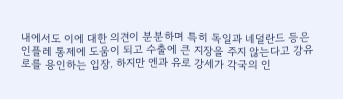내에서도 이에 대한 의견이 분분하며 특히 독일과 네덜란드 등은 인플레 통제에 도움이 되고 수출에 큰 지장을 주지 않는다고 강유로를 용인하는 입장. 하지만 엔과 유로 강세가 각국의 인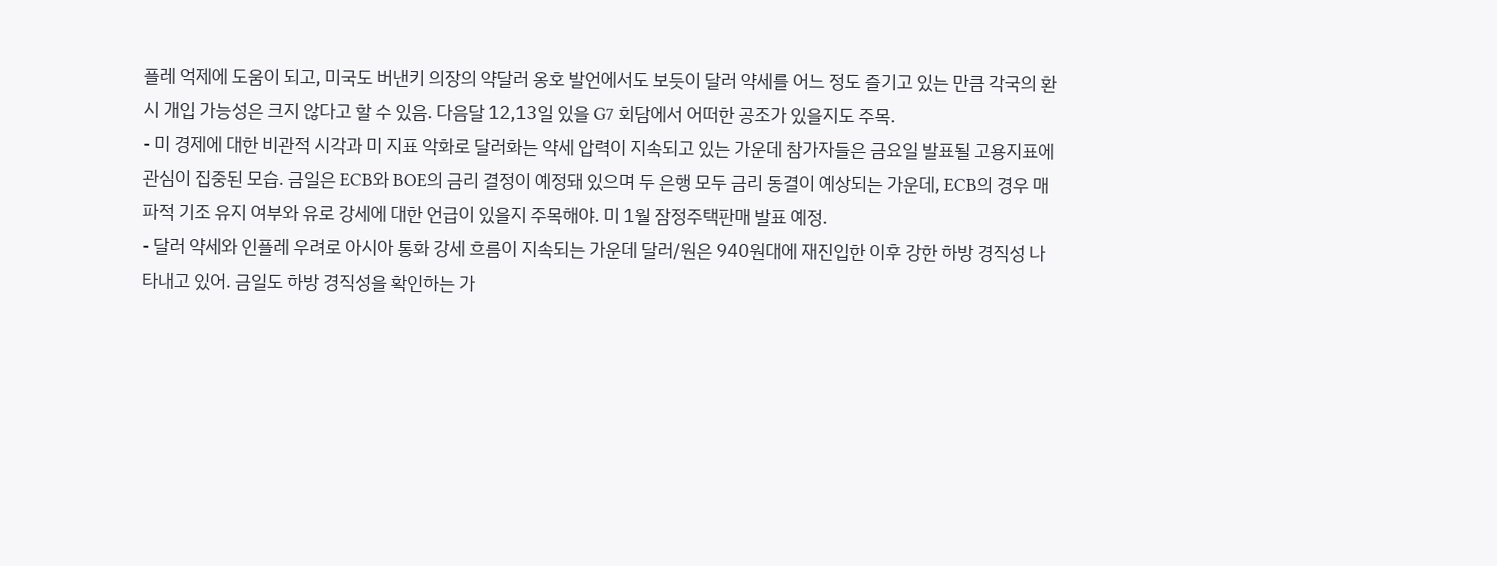플레 억제에 도움이 되고, 미국도 버낸키 의장의 약달러 옹호 발언에서도 보듯이 달러 약세를 어느 정도 즐기고 있는 만큼 각국의 환시 개입 가능성은 크지 않다고 할 수 있음. 다음달 12,13일 있을 G7 회담에서 어떠한 공조가 있을지도 주목.
- 미 경제에 대한 비관적 시각과 미 지표 악화로 달러화는 약세 압력이 지속되고 있는 가운데 참가자들은 금요일 발표될 고용지표에 관심이 집중된 모습. 금일은 ECB와 BOE의 금리 결정이 예정돼 있으며 두 은행 모두 금리 동결이 예상되는 가운데, ECB의 경우 매파적 기조 유지 여부와 유로 강세에 대한 언급이 있을지 주목해야. 미 1월 잠정주택판매 발표 예정.
- 달러 약세와 인플레 우려로 아시아 통화 강세 흐름이 지속되는 가운데 달러/원은 940원대에 재진입한 이후 강한 하방 경직성 나타내고 있어. 금일도 하방 경직성을 확인하는 가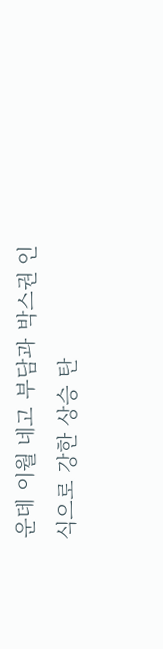운데 이월 네고 부담과 박스권 인식으로 강한 상승 탄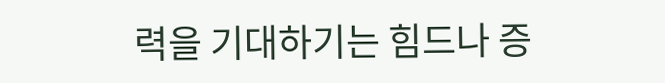력을 기대하기는 힘드나 증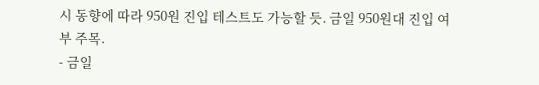시 동향에 따라 950원 진입 테스트도 가능할 듯. 금일 950원대 진입 여부 주목.
- 금일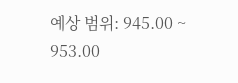예상 범위: 945.00 ~ 953.00